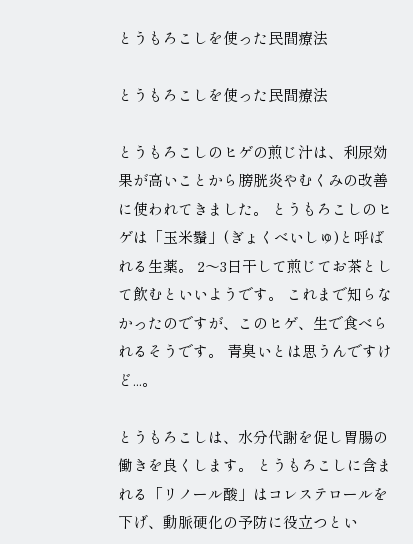とうもろこしを使った民間療法

とうもろこしを使った民間療法

とうもろこしのヒゲの煎じ汁は、利尿効果が高いことから膀胱炎やむくみの改善に使われてきました。 とうもろこしのヒゲは「玉米鬚」(ぎょくべいしゅ)と呼ばれる生薬。 2〜3日干して煎じてお茶として飲むといいようです。 これまで知らなかったのですが、このヒゲ、生で食べられるそうです。 青臭いとは思うんですけど...。

とうもろこしは、水分代謝を促し胃腸の働きを良くします。 とうもろこしに含まれる「リノール酸」はコレステロールを下げ、動脈硬化の予防に役立つとい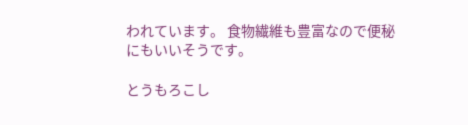われています。 食物繊維も豊富なので便秘にもいいそうです。

とうもろこし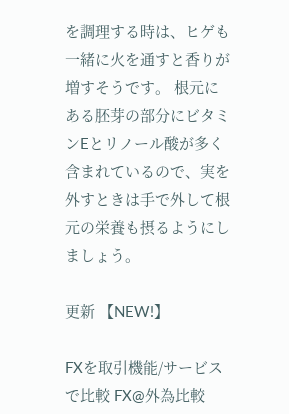を調理する時は、ヒゲも一緒に火を通すと香りが増すそうです。 根元にある胚芽の部分にビタミンEとリノール酸が多く含まれているので、実を外すときは手で外して根元の栄養も摂るようにしましょう。

更新 【NEW!】

FXを取引機能/サービスで比較 FX@外為比較